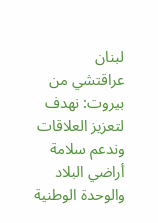لبنان
عراقتشي من بيروت: نهدف لتعزيز العلاقات وندعم سلامة أراضي البلاد والوحدة الوطنية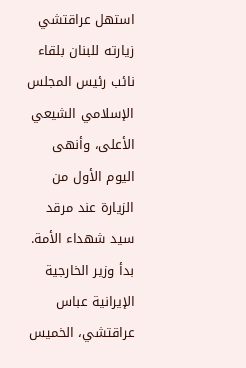استهل عراقتشي زيارته للبنان بلقاء نائب رئيس المجلس الإسلامي الشيعي الأعلى، وأنهى اليوم الأول من الزيارة عند مرقد سيد شهداء الأمة.
بدأ وزير الخارجية الإيرانية عباس عراقتشي، الخميس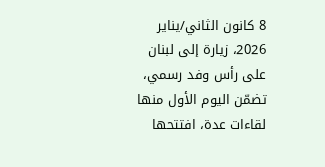8 كانون الثاني/يناير 2026، زيارة إلى لبنان على رأس وفد رسمي، تضمّن اليوم الأول منها لقاءات عدة، افتتحها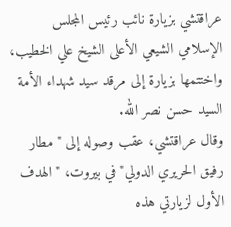عراقتشي بزيارة نائب رئيس المجلس الإسلامي الشيعي الأعلى الشيخ علي الخطيب، واختتمها بزيارة إلى مرقد سيد شهداء الأمة السيد حسن نصر الله.
وقال عراقتشي، عقب وصوله إلى "مطار رفيق الحريري الدولي" في بيروت، "الهدف الأول لزيارتي هذه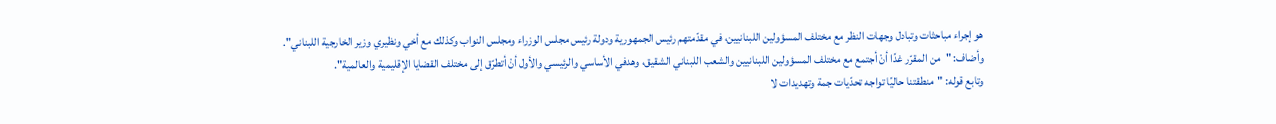هو إجراء مباحثات وتبادل وجهات النظر مع مختلف المسؤولين اللبنانيين، في مقدّمتهم رئيس الجمهورية ودولة رئيس مجلس الوزراء ومجلس النواب وكذلك مع أخي ونظيري وزير الخارجية اللبناني".
وأضاف: "من المقرّر غدًا أنْ أجتمع مع مختلف المسؤولين اللبنانيين والشعب اللبناني الشقيق، وهدفي الأساسي والرئيسي والأول أنْ أتطرّق إلى مختلف القضايا الإقليمية والعالمية".
وتابع قوله: "منطقتنا حاليًا تواجه تحدّيات جمة وتهديدات لا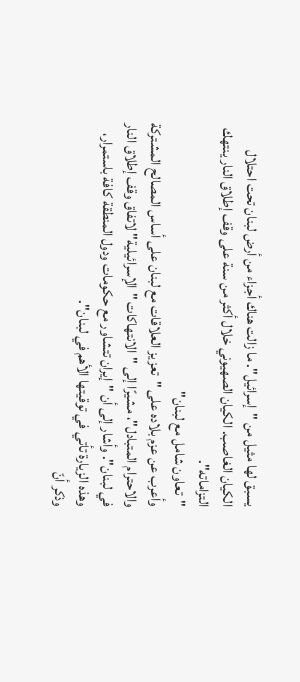يسبق لها مثيل من "إسرائيل". ما زالت هناك أجزاء من أرض لبنان تحت احتلال الكيان الغاصب. الكيان الصهيوني خلال أكثر من سنة على وقف إطلاق النار ينتهك التزاماته".
"تعاون شامل مع لبنان"
وأعرب عن عزم بلاده على "تعزيز العلاقات مع لبنان على أساس المصالح المشتركة والاحترام المتبادل"، مشيرًا إلى "الانتهاكات "الإسرائيلية" لاتفاق وقف إطلاق النار في لبنان". وأشار إلى أن "إيران تتشاور مع حكومات ودول المنطقة كافة باستمرار، وهذه الزيارة تأتي في توقيتها الأهم في لبنان".
وذكر أنّ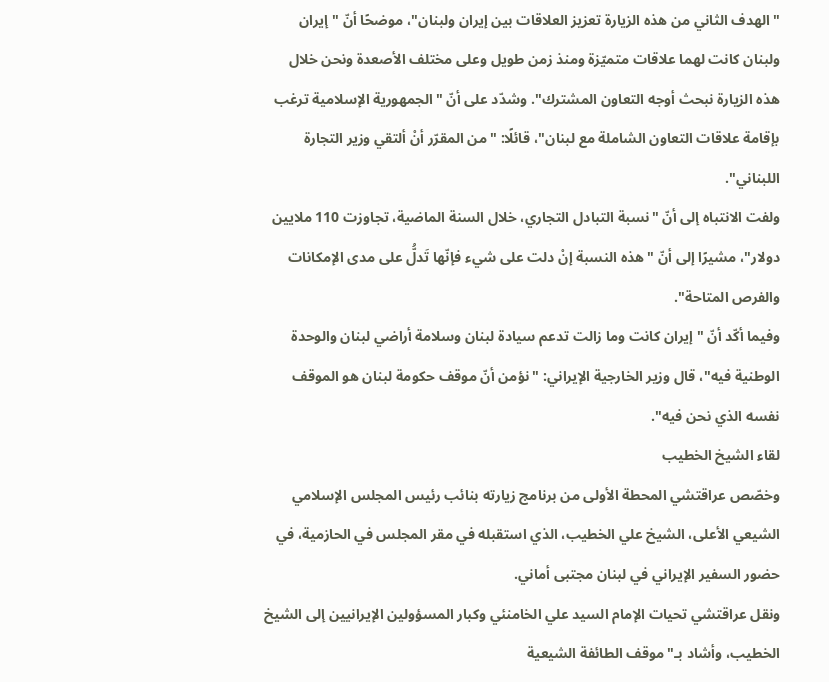"الهدف الثاني من هذه الزيارة تعزيز العلاقات بين إيران ولبنان"، موضحًا أنّ "إيران ولبنان كانت لهما علاقات متميّزة ومنذ زمن طويل وعلى مختلف الأصعدة ونحن خلال هذه الزيارة نبحث أوجه التعاون المشترك". وشدّد على أنّ "الجمهورية الإسلامية ترغب بإقامة علاقات التعاون الشاملة مع لبنان"، قائلًا: "من المقرّر أنْ ألتقي وزير التجارة اللبناني".
ولفت الانتباه إلى أنّ "نسبة التبادل التجاري، خلال السنة الماضية، تجاوزت 110 ملايين دولار"، مشيرًا إلى أنّ "هذه النسبة إنْ دلت على شيء فإنّها تَدلُّ على مدى الإمكانات والفرص المتاحة".
وفيما أكّد أنّ "إيران كانت وما زالت تدعم سيادة لبنان وسلامة أراضي لبنان والوحدة الوطنية فيه"، قال وزير الخارجية الإيراني: "نؤمن أنّ موقف حكومة لبنان هو الموقف نفسه الذي نحن فيه".
لقاء الشيخ الخطيب
وخصّص عراقتشي المحطة الأولى من برنامج زيارته بنائب رئيس المجلس الإسلامي الشيعي الأعلى، الشيخ علي الخطيب، الذي استقبله في مقر المجلس في الحازمية، في حضور السفير الإيراني في لبنان مجتبى أماني.
ونقل عراقتشي تحيات الإمام السيد علي الخامنئي وكبار المسؤولين الإيرانيين إلى الشيخ الخطيب، وأشاد بـ"موقف الطائفة الشيعية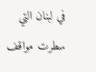في لبنان التي سطرت مواقف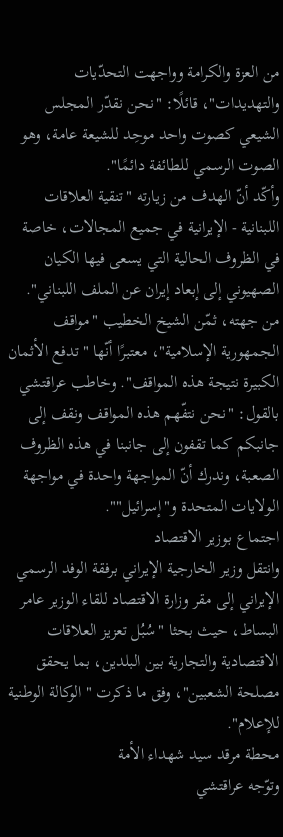من العزة والكرامة وواجهت التحدّيات والتهديدات"، قائلًا: "نحن نقدّر المجلس الشيعي كصوت واحد موحِد للشيعة عامة، وهو الصوت الرسمي للطائفة دائمًا".
وأكّد أنّ الهدف من زيارته "تنقية العلاقات اللبنانية - الإيرانية في جميع المجالات، خاصة في الظروف الحالية التي يسعى فيها الكيان الصهيوني إلى إبعاد إيران عن الملف اللبناني".
من جهته، ثمّن الشيخ الخطيب "مواقف الجمهورية الإسلامية"، معتبرًا أنّها "تدفع الأثمان الكبيرة نتيجة هذه المواقف". وخاطب عراقتشي بالقول: "نحن نتفّهم هذه المواقف ونقف إلى جانبكم كما تقفون إلى جانبنا في هذه الظروف الصعبة، وندرك أنّ المواجهة واحدة في مواجهة الولايات المتحدة و"إسرائيل"".
اجتماع بوزير الاقتصاد
وانتقل وزير الخارجية الإيراني برفقة الوفد الرسمي الإيراني إلى مقر وزارة الاقتصاد للقاء الوزير عامر البساط، حيث بحثا "سُبُل تعزيز العلاقات الاقتصادية والتجارية بين البلدين، بما يحقق مصلحة الشعبين"، وفق ما ذكرت "الوكالة الوطنية للإعلام".
محطة مرقد سيد شهداء الأمة
وتوّجه عراقتشي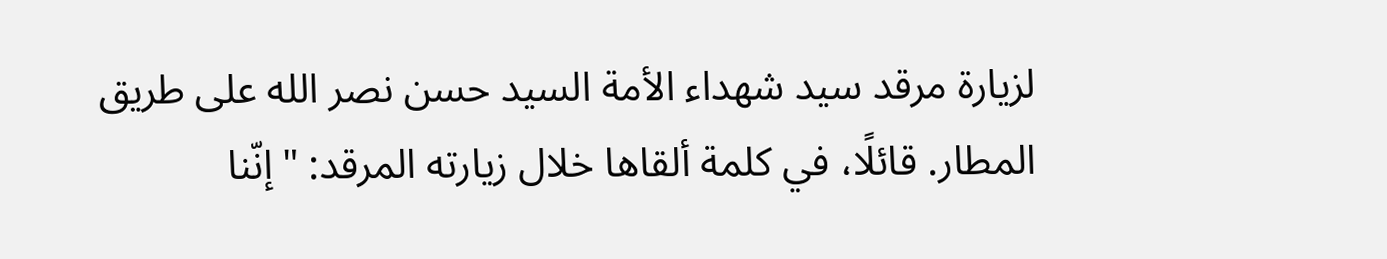لزيارة مرقد سيد شهداء الأمة السيد حسن نصر الله على طريق المطار. قائلًا، في كلمة ألقاها خلال زيارته المرقد: "إنّنا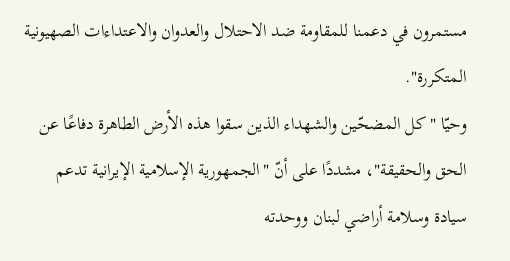مستمرون في دعمنا للمقاومة ضد الاحتلال والعدوان والاعتداءات الصهيونية المتكررة".
وحيّا "كل المضحّين والشهداء الذين سقوا هذه الأرض الطاهرة دفاعًا عن الحق والحقيقة"، مشددًا على أنّ "الجمهورية الإسلامية الإيرانية تدعم سيادة وسلامة أراضي لبنان ووحدته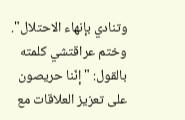وتنادي بإنهاء الاحتلال".
وختم عراقتشي كلمته بالقول: "إنّنا حريصون على تعزيز العلاقات مع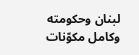لبنان وحكومته وكامل مكوّنات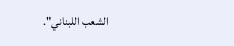الشعب اللبناني".